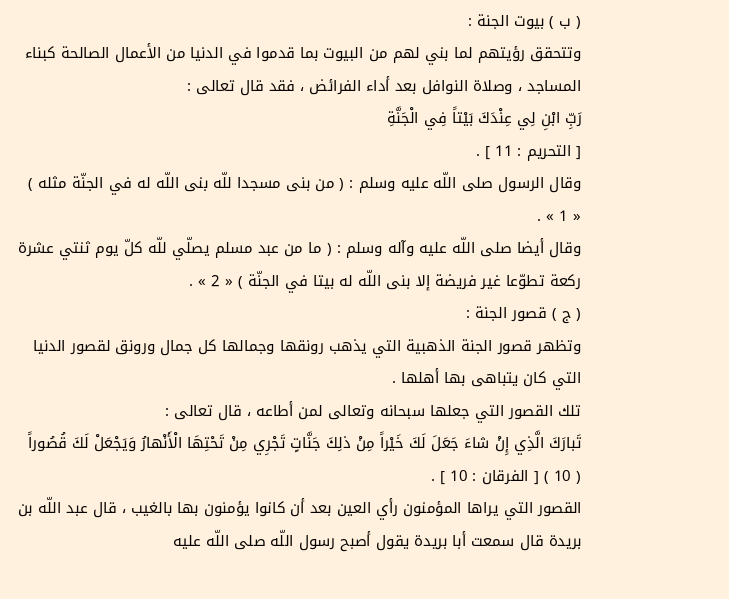( ب ) بيوت الجنة :
وتتحقق رؤيتهم لما بني لهم من البيوت بما قدموا في الدنيا من الأعمال الصالحة كبناء المساجد ، وصلاة النوافل بعد أداء الفرائض ، فقد قال تعالى :
رَبِّ ابْنِ لِي عِنْدَكَ بَيْتاً فِي الْجَنَّةِ
[ التحريم : 11 ] .
وقال الرسول صلى اللّه عليه وسلم : ( من بنى مسجدا للّه بنى اللّه له في الجنّة مثله ) « 1 » .
وقال أيضا صلى اللّه عليه وآله وسلم : ( ما من عبد مسلم يصلّي للّه كلّ يوم ثنتي عشرة ركعة تطوّعا غير فريضة إلا بنى اللّه له بيتا في الجنّة ) « 2 » .
( ج ) قصور الجنة :
وتظهر قصور الجنة الذهبية التي يذهب رونقها وجمالها كل جمال ورونق لقصور الدنيا التي كان يتباهى بها أهلها .
تلك القصور التي جعلها سبحانه وتعالى لمن أطاعه ، قال تعالى :
تَبارَكَ الَّذِي إِنْ شاءَ جَعَلَ لَكَ خَيْراً مِنْ ذلِكَ جَنَّاتٍ تَجْرِي مِنْ تَحْتِهَا الْأَنْهارُ وَيَجْعَلْ لَكَ قُصُوراً
( 10 ) [ الفرقان : 10 ] .
القصور التي يراها المؤمنون رأي العين بعد أن كانوا يؤمنون بها بالغيب ، قال عبد اللّه بن بريدة قال سمعت أبا بريدة يقول أصبح رسول اللّه صلى اللّه عليه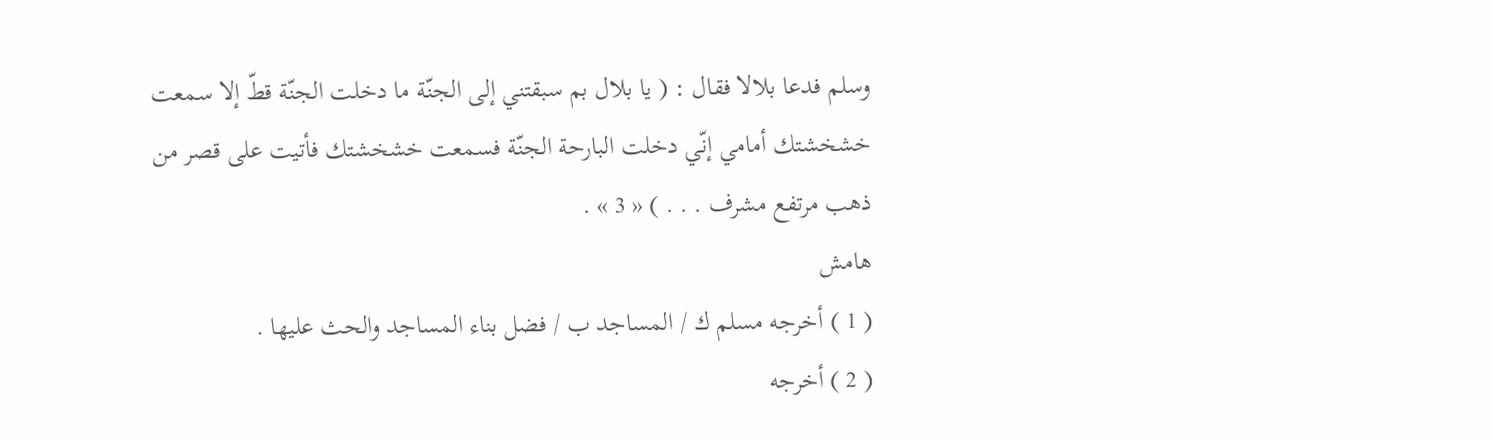وسلم فدعا بلالا فقال : ( يا بلال بم سبقتني إلى الجنّة ما دخلت الجنّة قطّ إلا سمعت خشخشتك أمامي إنّي دخلت البارحة الجنّة فسمعت خشخشتك فأتيت على قصر من ذهب مرتفع مشرف . . . ) « 3 » .
هامش
( 1 ) أخرجه مسلم ك / المساجد ب / فضل بناء المساجد والحث عليها .
( 2 ) أخرجه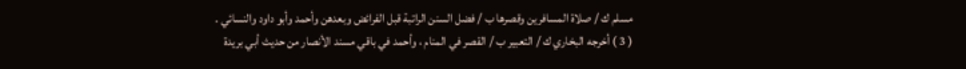مسلم ك / صلاة المسافرين وقصرها ب / فضل السنن الراتبة قبل الفرائض وبعدهن وأحمد وأبو داود والنسائي .
( 3 ) أخرجه البخاري ك / التعبير ب / القصر في المنام ، وأحمد في باقي مسند الأنصار من حديث أبي بريدة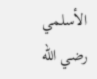الأسلمي رضي اللّه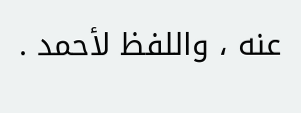عنه ، واللفظ لأحمد .